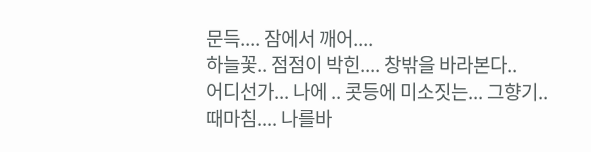문득.... 잠에서 깨어....
하늘꽃.. 점점이 박힌.... 창밖을 바라본다..
어디선가... 나에 .. 콧등에 미소짓는... 그향기..
때마침.... 나를바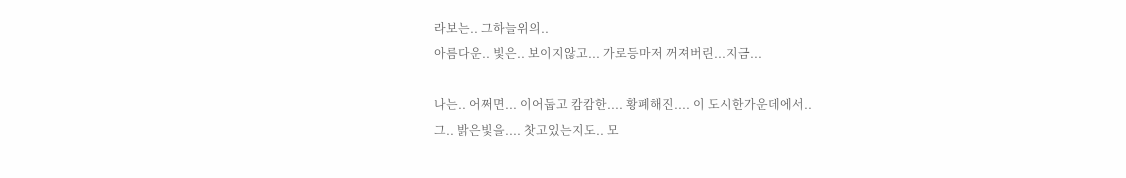라보는.. 그하늘위의..
아름다운.. 빛은.. 보이지않고... 가로등마저 꺼져버린...지금...

나는.. 어쩌면... 이어둡고 캄캄한.... 황폐해진.... 이 도시한가운데에서..
그.. 밝은빛을.... 찻고있는지도.. 모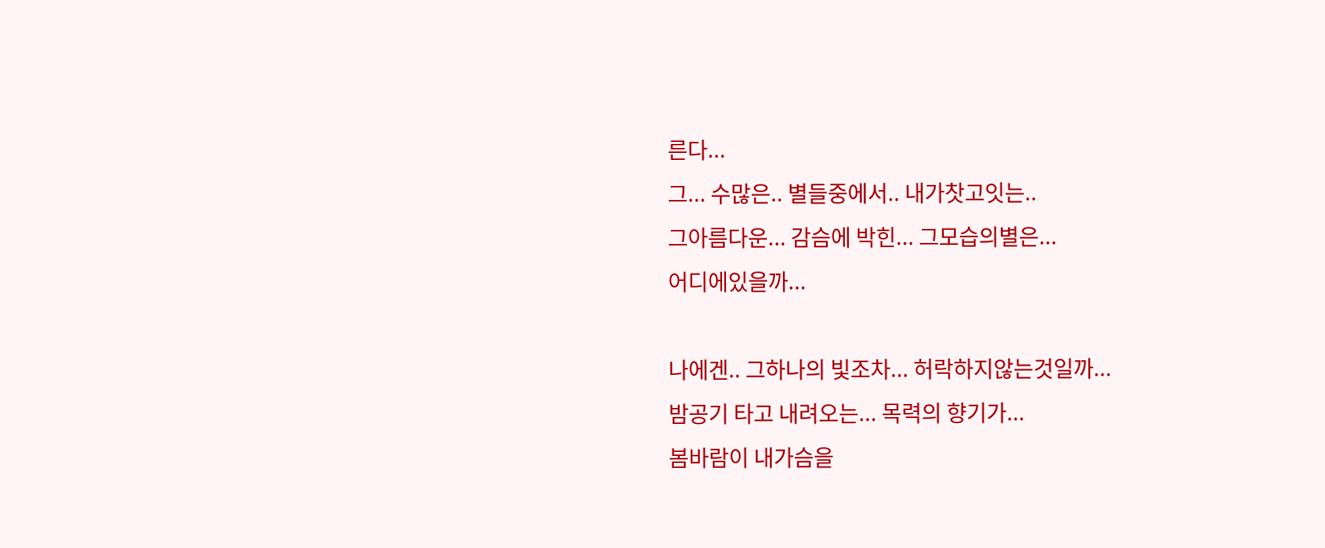른다...
그... 수많은.. 별들중에서.. 내가찻고잇는..
그아름다운... 감슴에 박힌... 그모습의별은...
어디에있을까...

나에겐.. 그하나의 빛조차... 허락하지않는것일까...
밤공기 타고 내려오는... 목력의 향기가...
봄바람이 내가슴을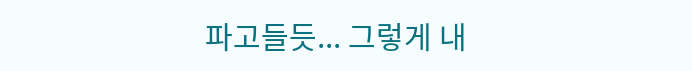파고들듯... 그렇게 내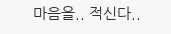마음을.. 적신다..